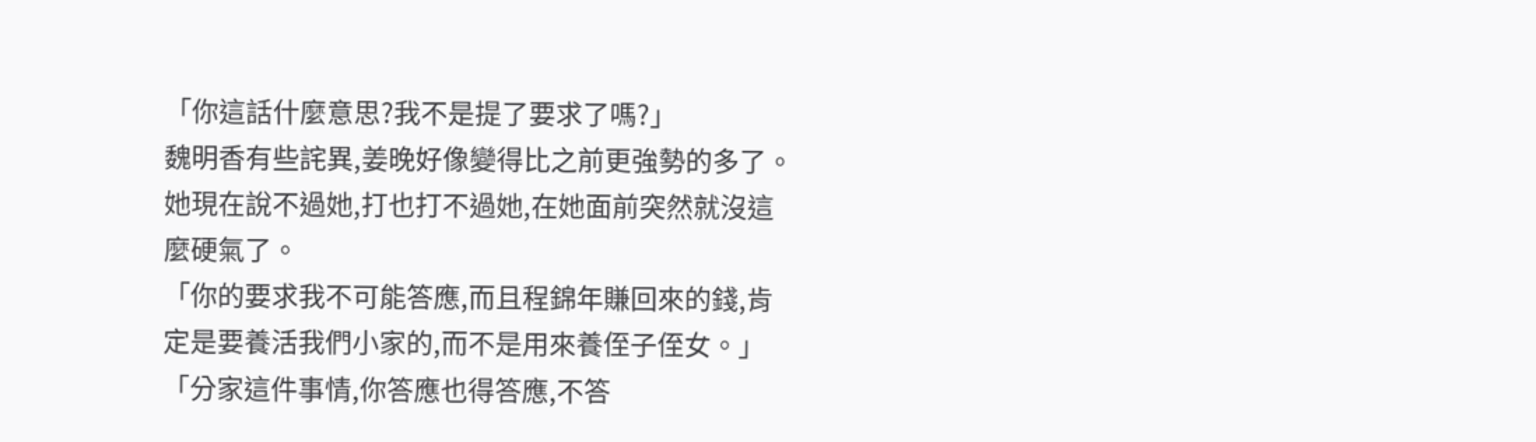「你這話什麼意思?我不是提了要求了嗎?」
魏明香有些詫異,姜晚好像變得比之前更強勢的多了。
她現在說不過她,打也打不過她,在她面前突然就沒這麼硬氣了。
「你的要求我不可能答應,而且程錦年賺回來的錢,肯定是要養活我們小家的,而不是用來養侄子侄女。」
「分家這件事情,你答應也得答應,不答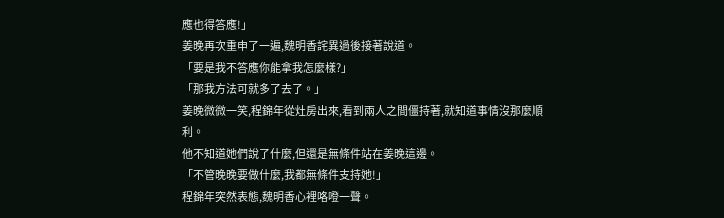應也得答應!」
姜晚再次重申了一遍,魏明香詫異過後接著說道。
「要是我不答應你能拿我怎麼樣?」
「那我方法可就多了去了。」
姜晚微微一笑,程錦年從灶房出來,看到兩人之間僵持著,就知道事情沒那麼順利。
他不知道她們說了什麼,但還是無條件站在姜晚這邊。
「不管晚晚要做什麼,我都無條件支持她!」
程錦年突然表態,魏明香心裡咯噔一聲。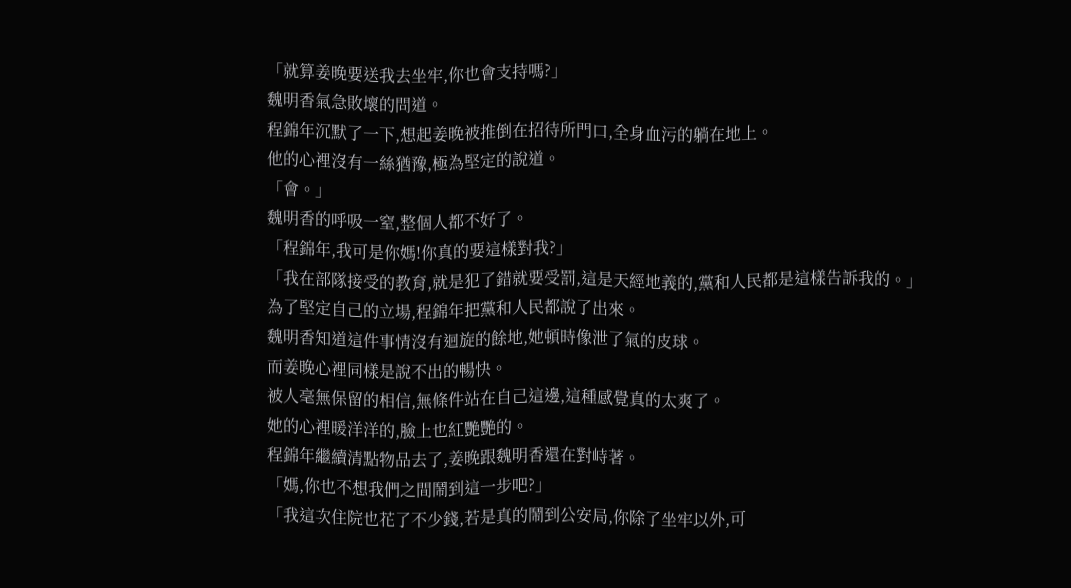「就算姜晚要送我去坐牢,你也會支持嗎?」
魏明香氣急敗壞的問道。
程錦年沉默了一下,想起姜晚被推倒在招待所門口,全身血污的躺在地上。
他的心裡沒有一絲猶豫,極為堅定的說道。
「會。」
魏明香的呼吸一窒,整個人都不好了。
「程錦年,我可是你媽!你真的要這樣對我?」
「我在部隊接受的教育,就是犯了錯就要受罰,這是天經地義的,黨和人民都是這樣告訴我的。」
為了堅定自己的立場,程錦年把黨和人民都說了出來。
魏明香知道這件事情沒有迴旋的餘地,她頓時像泄了氣的皮球。
而姜晚心裡同樣是說不出的暢快。
被人毫無保留的相信,無條件站在自己這邊,這種感覺真的太爽了。
她的心裡暖洋洋的,臉上也紅艷艷的。
程錦年繼續清點物品去了,姜晚跟魏明香還在對峙著。
「媽,你也不想我們之間鬧到這一步吧?」
「我這次住院也花了不少錢,若是真的鬧到公安局,你除了坐牢以外,可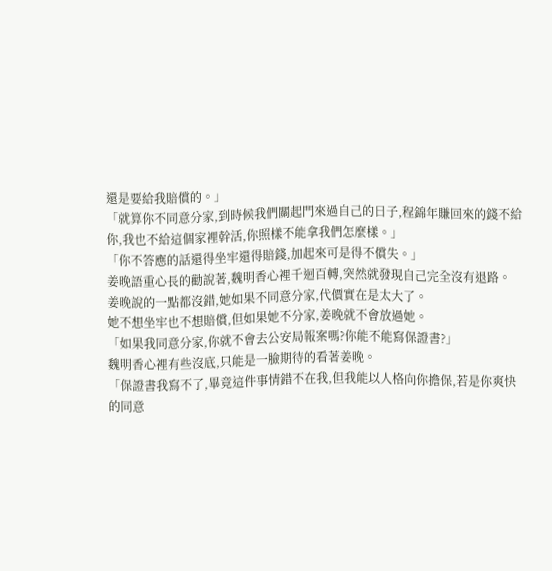還是要給我賠償的。」
「就算你不同意分家,到時候我們關起門來過自己的日子,程錦年賺回來的錢不給你,我也不給這個家裡幹活,你照樣不能拿我們怎麼樣。」
「你不答應的話還得坐牢還得賠錢,加起來可是得不償失。」
姜晚語重心長的勸說著,魏明香心裡千迴百轉,突然就發現自己完全沒有退路。
姜晚說的一點都沒錯,她如果不同意分家,代價實在是太大了。
她不想坐牢也不想賠償,但如果她不分家,姜晚就不會放過她。
「如果我同意分家,你就不會去公安局報案嗎?你能不能寫保證書?」
魏明香心裡有些沒底,只能是一臉期待的看著姜晚。
「保證書我寫不了,畢竟這件事情錯不在我,但我能以人格向你擔保,若是你爽快的同意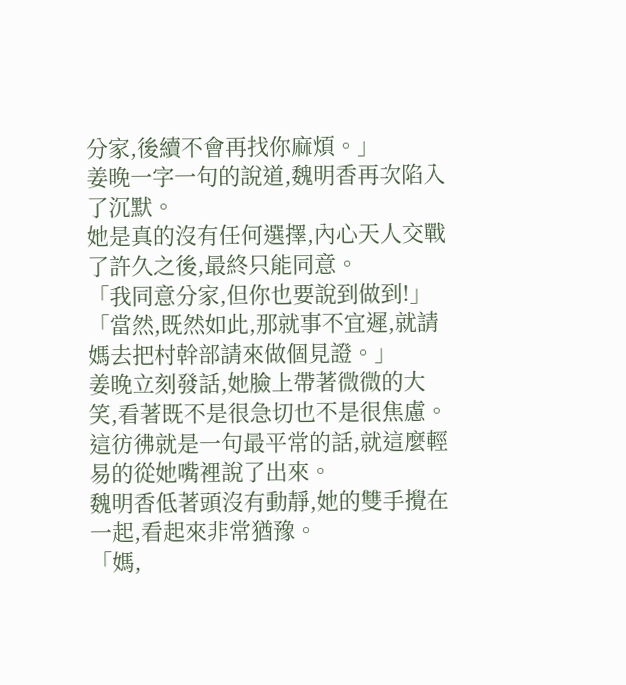分家,後續不會再找你麻煩。」
姜晚一字一句的說道,魏明香再次陷入了沉默。
她是真的沒有任何選擇,內心天人交戰了許久之後,最終只能同意。
「我同意分家,但你也要說到做到!」
「當然,既然如此,那就事不宜遲,就請媽去把村幹部請來做個見證。」
姜晚立刻發話,她臉上帶著微微的大笑,看著既不是很急切也不是很焦慮。
這彷彿就是一句最平常的話,就這麼輕易的從她嘴裡說了出來。
魏明香低著頭沒有動靜,她的雙手攪在一起,看起來非常猶豫。
「媽,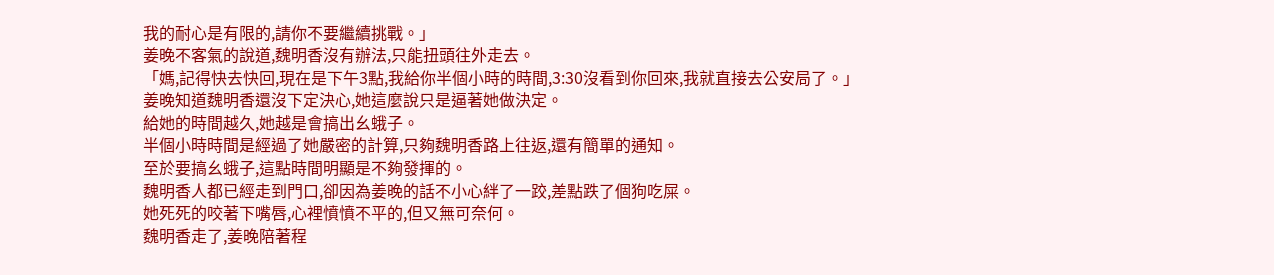我的耐心是有限的,請你不要繼續挑戰。」
姜晚不客氣的說道,魏明香沒有辦法,只能扭頭往外走去。
「媽,記得快去快回,現在是下午3點,我給你半個小時的時間,3:30沒看到你回來,我就直接去公安局了。」
姜晚知道魏明香還沒下定決心,她這麼說只是逼著她做決定。
給她的時間越久,她越是會搞出幺蛾子。
半個小時時間是經過了她嚴密的計算,只夠魏明香路上往返,還有簡單的通知。
至於要搞幺蛾子,這點時間明顯是不夠發揮的。
魏明香人都已經走到門口,卻因為姜晚的話不小心絆了一跤,差點跌了個狗吃屎。
她死死的咬著下嘴唇,心裡憤憤不平的,但又無可奈何。
魏明香走了,姜晚陪著程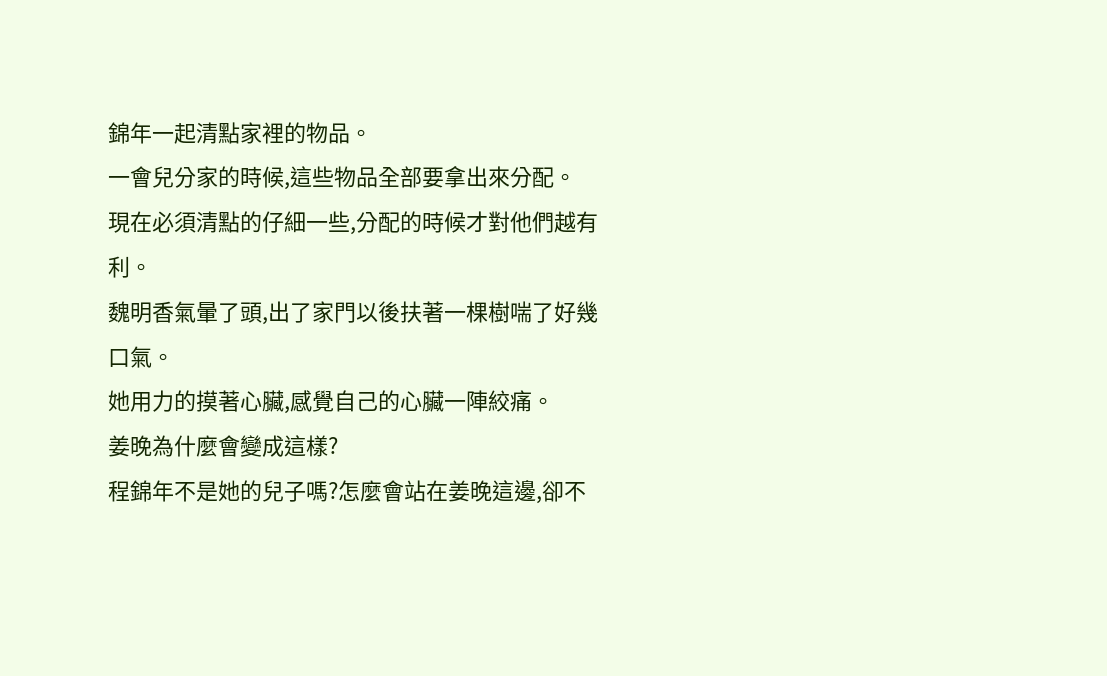錦年一起清點家裡的物品。
一會兒分家的時候,這些物品全部要拿出來分配。
現在必須清點的仔細一些,分配的時候才對他們越有利。
魏明香氣暈了頭,出了家門以後扶著一棵樹喘了好幾口氣。
她用力的摸著心臟,感覺自己的心臟一陣絞痛。
姜晚為什麼會變成這樣?
程錦年不是她的兒子嗎?怎麼會站在姜晚這邊,卻不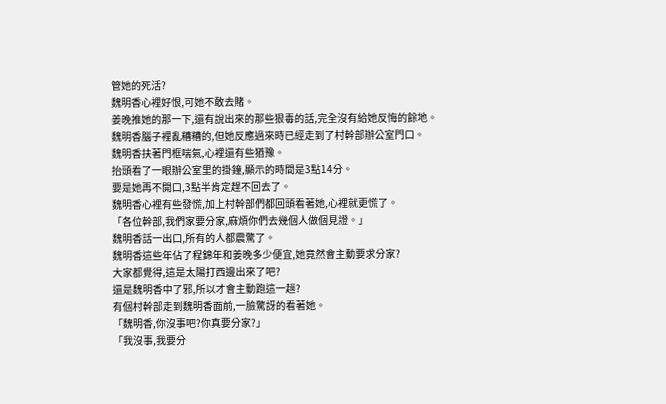管她的死活?
魏明香心裡好恨,可她不敢去賭。
姜晚推她的那一下,還有說出來的那些狠毒的話,完全沒有給她反悔的餘地。
魏明香腦子裡亂糟糟的,但她反應過來時已經走到了村幹部辦公室門口。
魏明香扶著門框喘氣,心裡還有些猶豫。
抬頭看了一眼辦公室里的掛鐘,顯示的時間是3點14分。
要是她再不開口,3點半肯定趕不回去了。
魏明香心裡有些發慌,加上村幹部們都回頭看著她,心裡就更慌了。
「各位幹部,我們家要分家,麻煩你們去幾個人做個見證。」
魏明香話一出口,所有的人都震驚了。
魏明香這些年佔了程錦年和姜晚多少便宜,她竟然會主動要求分家?
大家都覺得,這是太陽打西邊出來了吧?
還是魏明香中了邪,所以才會主動跑這一趟?
有個村幹部走到魏明香面前,一臉驚訝的看著她。
「魏明香,你沒事吧?你真要分家?」
「我沒事,我要分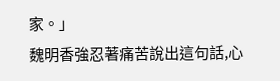家。」
魏明香強忍著痛苦說出這句話,心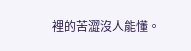裡的苦澀沒人能懂。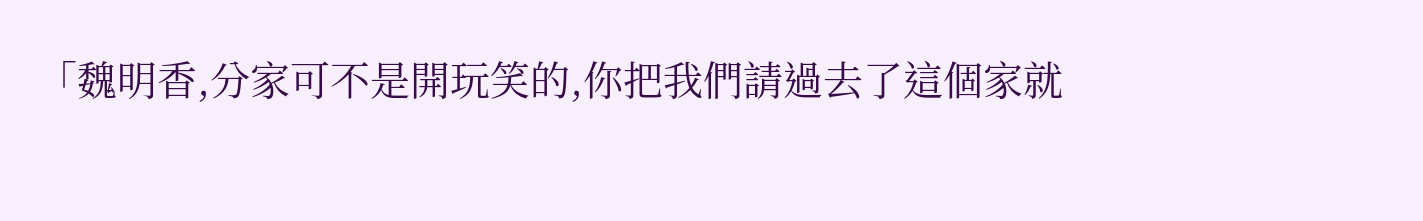「魏明香,分家可不是開玩笑的,你把我們請過去了這個家就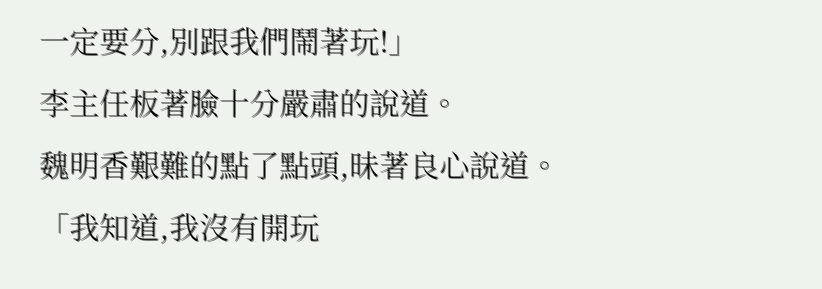一定要分,別跟我們鬧著玩!」
李主任板著臉十分嚴肅的說道。
魏明香艱難的點了點頭,昧著良心說道。
「我知道,我沒有開玩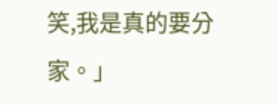笑,我是真的要分家。」